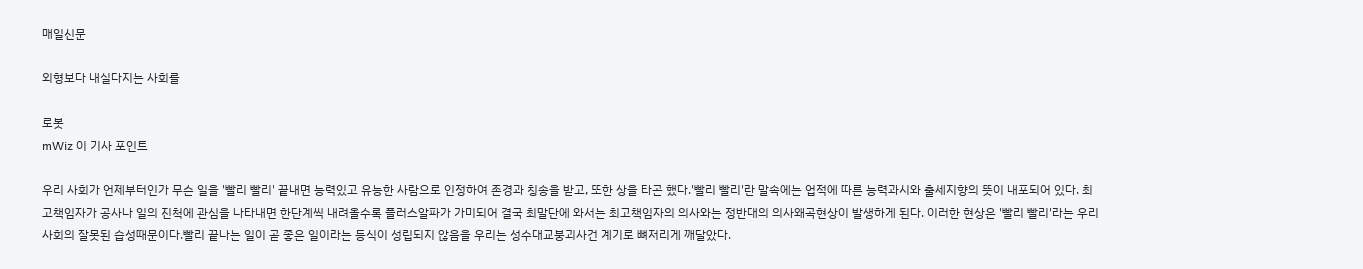매일신문

외형보다 내실다지는 사회를

로봇
mWiz 이 기사 포인트

우리 사회가 언제부터인가 무슨 일을 '빨리 빨리' 끝내면 능력있고 유능한 사람으로 인정하여 존경과 칭송을 받고, 또한 상을 타곤 했다.'빨리 빨리'란 말속에는 업적에 따른 능력과시와 출세지향의 뜻이 내포되어 있다. 최고책임자가 공사나 일의 진척에 관심을 나타내면 한단계씩 내려올수록 플러스알파가 가미되어 결국 최말단에 와서는 최고책임자의 의사와는 정반대의 의사왜곡현상이 발생하게 된다. 이러한 현상은 '빨리 빨리'라는 우리사회의 잘못된 습성때문이다.빨리 끝나는 일이 곧 좋은 일이라는 등식이 성립되지 않음을 우리는 성수대교붕괴사건 계기로 뼈저리게 깨달았다.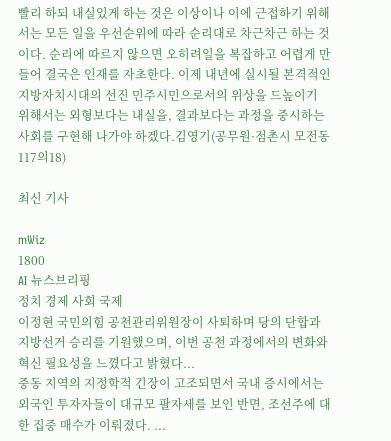빨리 하되 내실있게 하는 것은 이상이나 이에 근접하기 위해서는 모든 일을 우선순위에 따라 순리대로 차근차근 하는 것이다. 순리에 따르지 않으면 오히려일을 복잡하고 어렵게 만들어 결국은 인재를 자초한다. 이제 내년에 실시될 본격적인 지방자치시대의 선진 민주시민으로서의 위상을 드높이기 위해서는 외형보다는 내실을, 결과보다는 과정을 중시하는 사회를 구현해 나가야 하겠다.김영기(공무원·점촌시 모전동 117의18)

최신 기사

mWiz
1800
AI 뉴스브리핑
정치 경제 사회 국제
이정현 국민의힘 공천관리위원장이 사퇴하며 당의 단합과 지방선거 승리를 기원했으며, 이번 공천 과정에서의 변화와 혁신 필요성을 느꼈다고 밝혔다...
중동 지역의 지정학적 긴장이 고조되면서 국내 증시에서는 외국인 투자자들이 대규모 팔자세를 보인 반면, 조선주에 대한 집중 매수가 이뤄졌다. ...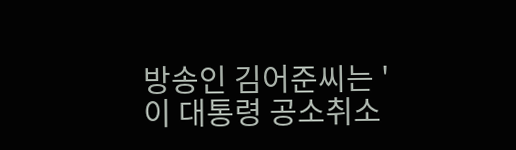방송인 김어준씨는 '이 대통령 공소취소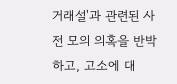거래설'과 관련된 사전 모의 의혹을 반박하고, 고소에 대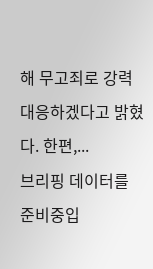해 무고죄로 강력 대응하겠다고 밝혔다. 한편,...
브리핑 데이터를 준비중입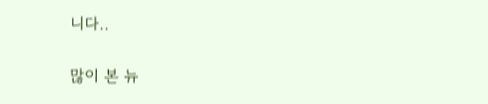니다..

많이 본 뉴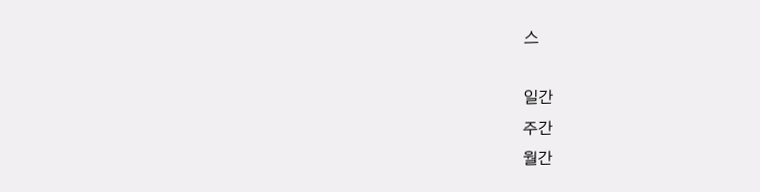스

일간
주간
월간